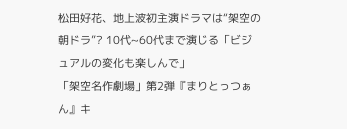松田好花、地上波初主演ドラマは“架空の朝ドラ”? 10代~60代まで演じる「ビジュアルの変化も楽しんで」
「架空名作劇場」第2弾『まりとっつぁん』キ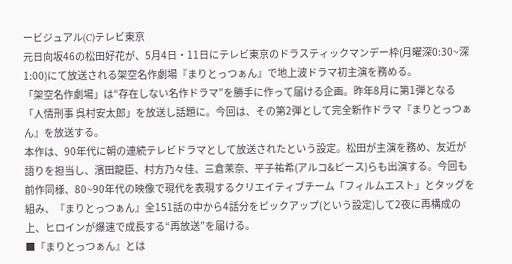ービジュアル(C)テレビ東京
元日向坂46の松田好花が、5月4日・11日にテレビ東京のドラスティックマンデー枠(月曜深0:30~深1:00)にて放送される架空名作劇場『まりとっつぁん』で地上波ドラマ初主演を務める。
「架空名作劇場」は“存在しない名作ドラマ”を勝手に作って届ける企画。昨年8月に第1弾となる「人情刑事 呉村安太郎」を放送し話題に。今回は、その第2弾として完全新作ドラマ『まりとっつぁん』を放送する。
本作は、90年代に朝の連続テレビドラマとして放送されたという設定。松田が主演を務め、友近が語りを担当し、濱田龍臣、村方乃々佳、三倉茉奈、平子祐希(アルコ&ピース)らも出演する。今回も前作同様、80~90年代の映像で現代を表現するクリエイティブチーム「フィルムエスト」とタッグを組み、『まりとっつぁん』全151話の中から4話分をピックアップ(という設定)して2夜に再構成の上、ヒロインが爆速で成長する“再放送”を届ける。
■『まりとっつぁん』とは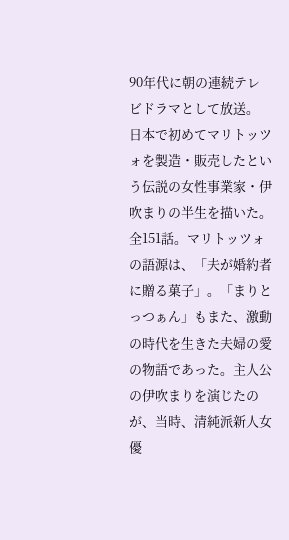90年代に朝の連続テレビドラマとして放送。
日本で初めてマリトッツォを製造・販売したという伝説の女性事業家・伊吹まりの半生を描いた。全151話。マリトッツォの語源は、「夫が婚約者に贈る菓子」。「まりとっつぁん」もまた、激動の時代を生きた夫婦の愛の物語であった。主人公の伊吹まりを演じたのが、当時、清純派新人女優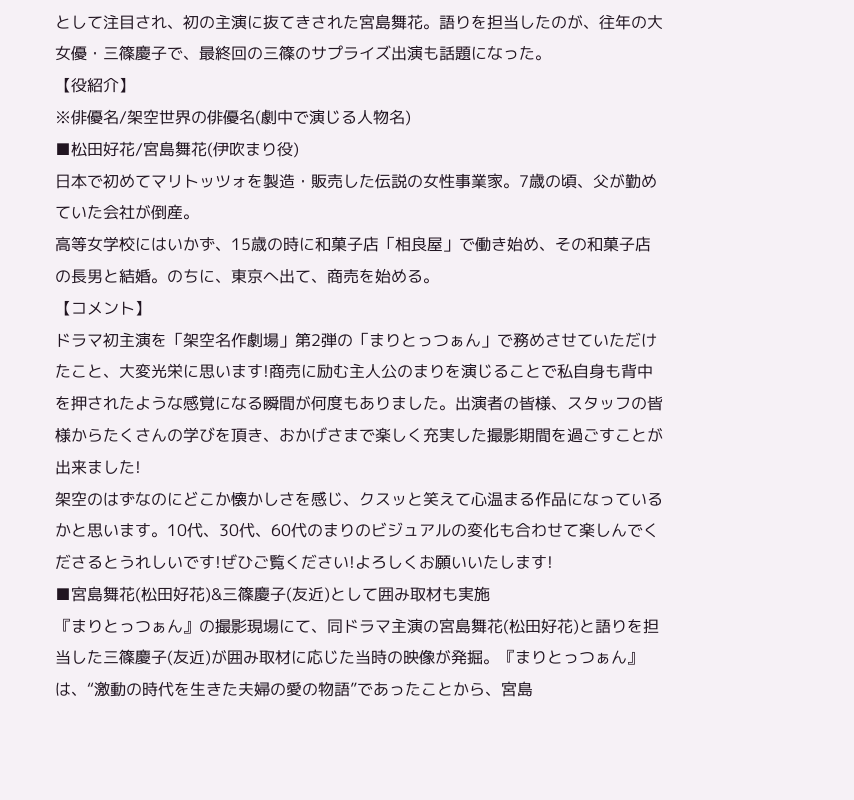として注目され、初の主演に抜てきされた宮島舞花。語りを担当したのが、往年の大女優・三篠慶子で、最終回の三篠のサプライズ出演も話題になった。
【役紹介】
※俳優名/架空世界の俳優名(劇中で演じる人物名)
■松田好花/宮島舞花(伊吹まり役)
日本で初めてマリトッツォを製造・販売した伝説の女性事業家。7歳の頃、父が勤めていた会社が倒産。
高等女学校にはいかず、15歳の時に和菓子店「相良屋」で働き始め、その和菓子店の長男と結婚。のちに、東京へ出て、商売を始める。
【コメント】
ドラマ初主演を「架空名作劇場」第2弾の「まりとっつぁん」で務めさせていただけたこと、大変光栄に思います!商売に励む主人公のまりを演じることで私自身も背中を押されたような感覚になる瞬間が何度もありました。出演者の皆様、スタッフの皆様からたくさんの学びを頂き、おかげさまで楽しく充実した撮影期間を過ごすことが出来ました!
架空のはずなのにどこか懐かしさを感じ、クスッと笑えて心温まる作品になっているかと思います。10代、30代、60代のまりのビジュアルの変化も合わせて楽しんでくださるとうれしいです!ぜひご覧ください!よろしくお願いいたします!
■宮島舞花(松田好花)&三篠慶子(友近)として囲み取材も実施
『まりとっつぁん』の撮影現場にて、同ドラマ主演の宮島舞花(松田好花)と語りを担当した三篠慶子(友近)が囲み取材に応じた当時の映像が発掘。『まりとっつぁん』は、“激動の時代を生きた夫婦の愛の物語”であったことから、宮島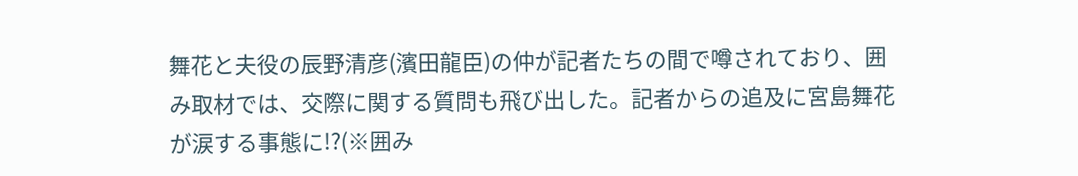舞花と夫役の辰野清彦(濱田龍臣)の仲が記者たちの間で噂されており、囲み取材では、交際に関する質問も飛び出した。記者からの追及に宮島舞花が涙する事態に!?(※囲み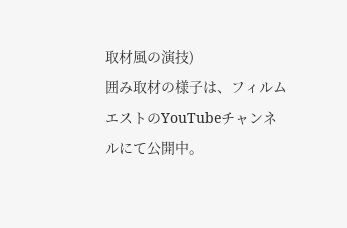取材風の演技)
囲み取材の様子は、フィルムエストのYouTubeチャンネルにて公開中。